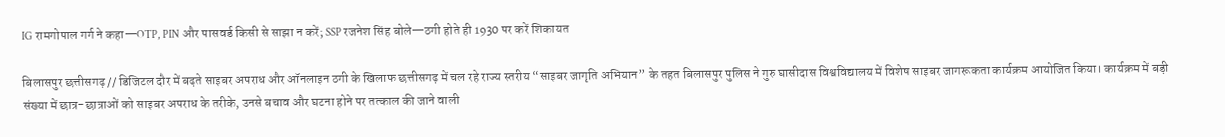IG रामगोपाल गर्ग ने कहा—OTP, PIN और पासवर्ड किसी से साझा न करें; SSP रजनेश सिंह बोले—ठगी होते ही 1930 पर करें शिकायत

बिलासपुर छत्तीसगढ़ // डिजिटल दौर में बढ़ते साइबर अपराध और ऑनलाइन ठगी के खिलाफ छत्तीसगढ़ में चल रहे राज्य स्तरीय “साइबर जागृति अभियान” के तहत बिलासपुर पुलिस ने गुरु घासीदास विश्वविद्यालय में विशेष साइबर जागरूकता कार्यक्रम आयोजित किया। कार्यक्रम में बड़ी संख्या में छात्र-छात्राओं को साइबर अपराध के तरीके, उनसे बचाव और घटना होने पर तत्काल की जाने वाली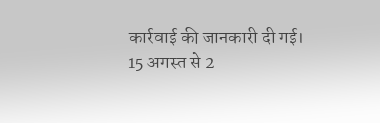कार्रवाई की जानकारी दी गई।
15 अगस्त से 2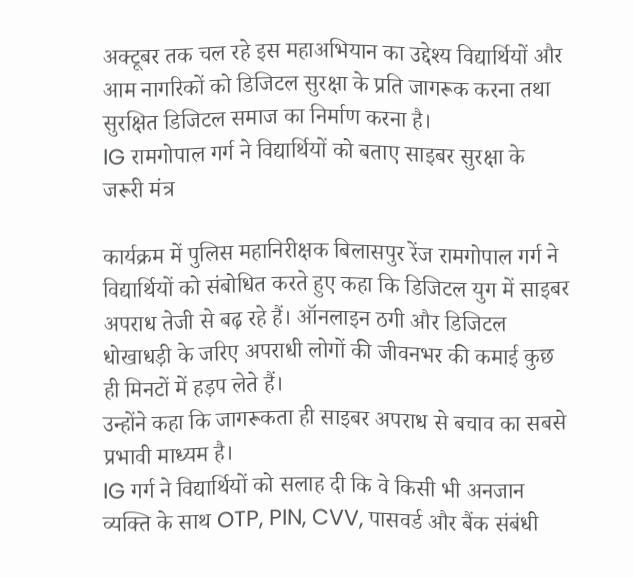अक्टूबर तक चल रहे इस महाअभियान का उद्देश्य विद्यार्थियों और आम नागरिकों को डिजिटल सुरक्षा के प्रति जागरूक करना तथा सुरक्षित डिजिटल समाज का निर्माण करना है।
IG रामगोपाल गर्ग ने विद्यार्थियों को बताए साइबर सुरक्षा के जरूरी मंत्र

कार्यक्रम में पुलिस महानिरीक्षक बिलासपुर रेंज रामगोपाल गर्ग ने विद्यार्थियों को संबोधित करते हुए कहा कि डिजिटल युग में साइबर अपराध तेजी से बढ़ रहे हैं। ऑनलाइन ठगी और डिजिटल धोखाधड़ी के जरिए अपराधी लोगों की जीवनभर की कमाई कुछ ही मिनटों में हड़प लेते हैं।
उन्होंने कहा कि जागरूकता ही साइबर अपराध से बचाव का सबसे प्रभावी माध्यम है।
IG गर्ग ने विद्यार्थियों को सलाह दी कि वे किसी भी अनजान व्यक्ति के साथ OTP, PIN, CVV, पासवर्ड और बैंक संबंधी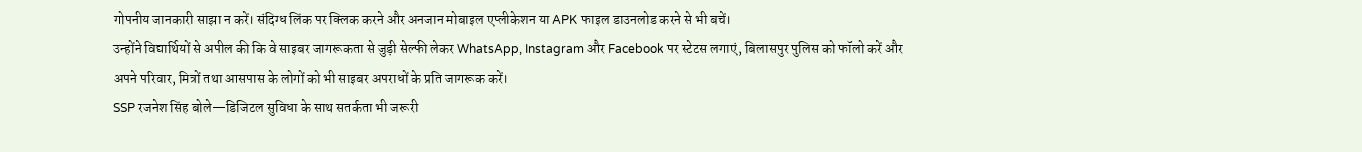गोपनीय जानकारी साझा न करें। संदिग्ध लिंक पर क्लिक करने और अनजान मोबाइल एप्लीकेशन या APK फाइल डाउनलोड करने से भी बचें।
उन्होंने विद्यार्थियों से अपील की कि वे साइबर जागरूकता से जुड़ी सेल्फी लेकर WhatsApp, Instagram और Facebook पर स्टेटस लगाएं, बिलासपुर पुलिस को फॉलो करें और अपने परिवार, मित्रों तथा आसपास के लोगों को भी साइबर अपराधों के प्रति जागरूक करें।
SSP रजनेश सिंह बोले—डिजिटल सुविधा के साथ सतर्कता भी जरूरी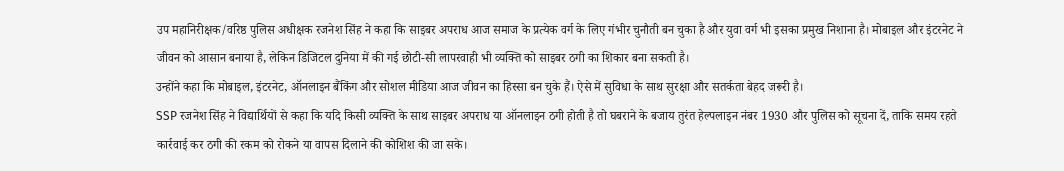उप महानिरीक्षक/वरिष्ठ पुलिस अधीक्षक रजनेश सिंह ने कहा कि साइबर अपराध आज समाज के प्रत्येक वर्ग के लिए गंभीर चुनौती बन चुका है और युवा वर्ग भी इसका प्रमुख निशाना है। मोबाइल और इंटरनेट ने जीवन को आसान बनाया है, लेकिन डिजिटल दुनिया में की गई छोटी-सी लापरवाही भी व्यक्ति को साइबर ठगी का शिकार बना सकती है।
उन्होंने कहा कि मोबाइल, इंटरनेट, ऑनलाइन बैंकिंग और सोशल मीडिया आज जीवन का हिस्सा बन चुके हैं। ऐसे में सुविधा के साथ सुरक्षा और सतर्कता बेहद जरूरी है।
SSP रजनेश सिंह ने विद्यार्थियों से कहा कि यदि किसी व्यक्ति के साथ साइबर अपराध या ऑनलाइन ठगी होती है तो घबराने के बजाय तुरंत हेल्पलाइन नंबर 1930 और पुलिस को सूचना दें, ताकि समय रहते कार्रवाई कर ठगी की रकम को रोकने या वापस दिलाने की कोशिश की जा सके।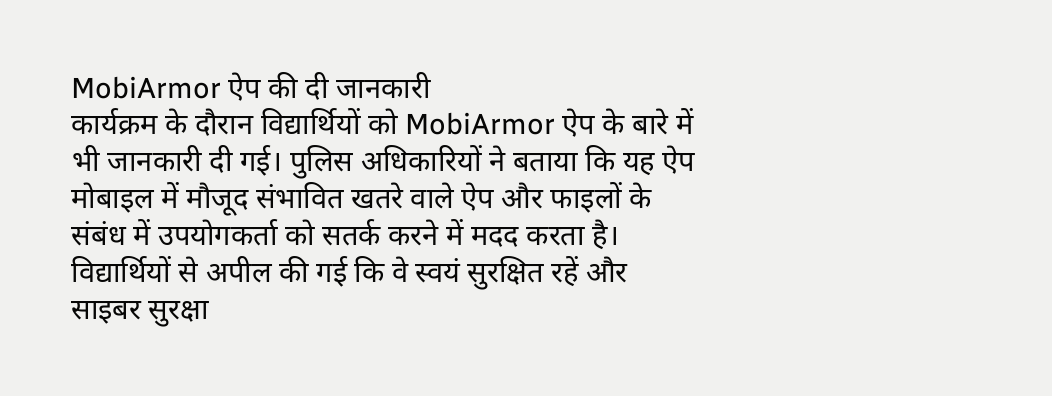MobiArmor ऐप की दी जानकारी
कार्यक्रम के दौरान विद्यार्थियों को MobiArmor ऐप के बारे में भी जानकारी दी गई। पुलिस अधिकारियों ने बताया कि यह ऐप मोबाइल में मौजूद संभावित खतरे वाले ऐप और फाइलों के संबंध में उपयोगकर्ता को सतर्क करने में मदद करता है।
विद्यार्थियों से अपील की गई कि वे स्वयं सुरक्षित रहें और साइबर सुरक्षा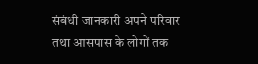संबंधी जानकारी अपने परिवार तथा आसपास के लोगों तक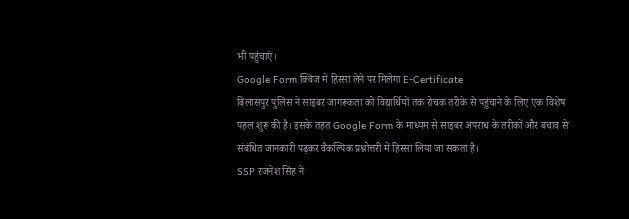भी पहुंचाएं।
Google Form क्विज में हिस्सा लेने पर मिलेगा E-Certificate
बिलासपुर पुलिस ने साइबर जागरूकता को विद्यार्थियों तक रोचक तरीके से पहुंचाने के लिए एक विशेष पहल शुरू की है। इसके तहत Google Form के माध्यम से साइबर अपराध के तरीकों और बचाव से संबंधित जानकारी पढ़कर वैकल्पिक प्रश्नोत्तरी में हिस्सा लिया जा सकता है।
SSP रजनेश सिंह ने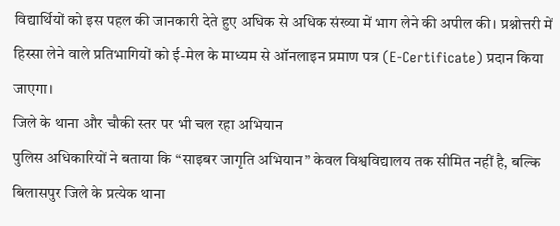विद्यार्थियों को इस पहल की जानकारी देते हुए अधिक से अधिक संख्या में भाग लेने की अपील की। प्रश्नोत्तरी में हिस्सा लेने वाले प्रतिभागियों को ई-मेल के माध्यम से ऑनलाइन प्रमाण पत्र (E-Certificate) प्रदान किया जाएगा।
जिले के थाना और चौकी स्तर पर भी चल रहा अभियान
पुलिस अधिकारियों ने बताया कि “साइबर जागृति अभियान” केवल विश्वविद्यालय तक सीमित नहीं है, बल्कि बिलासपुर जिले के प्रत्येक थाना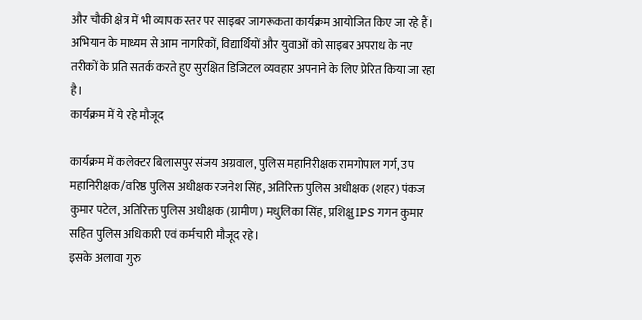और चौकी क्षेत्र में भी व्यापक स्तर पर साइबर जागरूकता कार्यक्रम आयोजित किए जा रहे हैं।
अभियान के माध्यम से आम नागरिकों, विद्यार्थियों और युवाओं को साइबर अपराध के नए तरीकों के प्रति सतर्क करते हुए सुरक्षित डिजिटल व्यवहार अपनाने के लिए प्रेरित किया जा रहा है।
कार्यक्रम में ये रहे मौजूद

कार्यक्रम में कलेक्टर बिलासपुर संजय अग्रवाल, पुलिस महानिरीक्षक रामगोपाल गर्ग, उप महानिरीक्षक/वरिष्ठ पुलिस अधीक्षक रजनेश सिंह, अतिरिक्त पुलिस अधीक्षक (शहर) पंकज कुमार पटेल, अतिरिक्त पुलिस अधीक्षक (ग्रामीण) मधुलिका सिंह, प्रशिक्षु IPS गगन कुमार सहित पुलिस अधिकारी एवं कर्मचारी मौजूद रहे।
इसके अलावा गुरु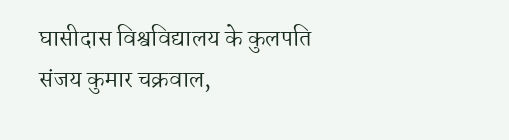घासीदास विश्वविद्यालय के कुलपति संजय कुमार चक्रवाल,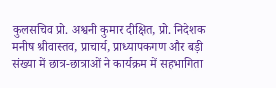कुलसचिव प्रो. अश्वनी कुमार दीक्षित, प्रो. निदेशक मनीष श्रीवास्तव, प्राचार्य, प्राध्यापकगण और बड़ी संख्या में छात्र-छात्राओं ने कार्यक्रम में सहभागिता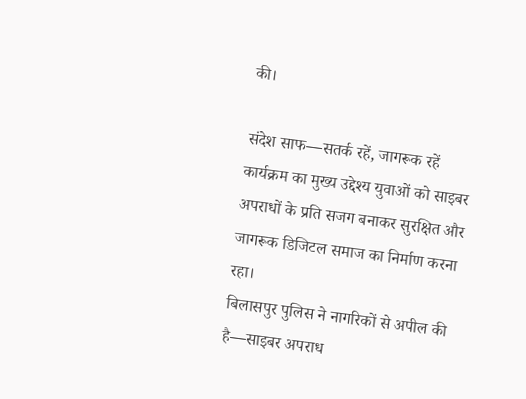की।

संदेश साफ—सतर्क रहें, जागरूक रहें
कार्यक्रम का मुख्य उद्देश्य युवाओं को साइबर अपराधों के प्रति सजग बनाकर सुरक्षित और जागरूक डिजिटल समाज का निर्माण करना रहा।
बिलासपुर पुलिस ने नागरिकों से अपील की है—साइबर अपराध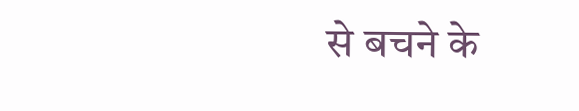से बचने के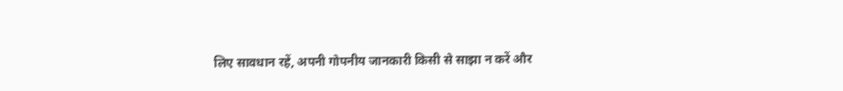लिए सावधान रहें, अपनी गोपनीय जानकारी किसी से साझा न करें और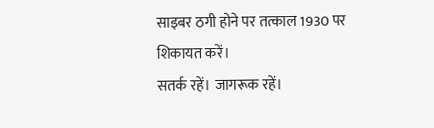साइबर ठगी होने पर तत्काल 1930 पर शिकायत करें।
सतर्क रहें। जागरूक रहें।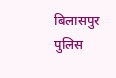बिलासपुर पुलिस